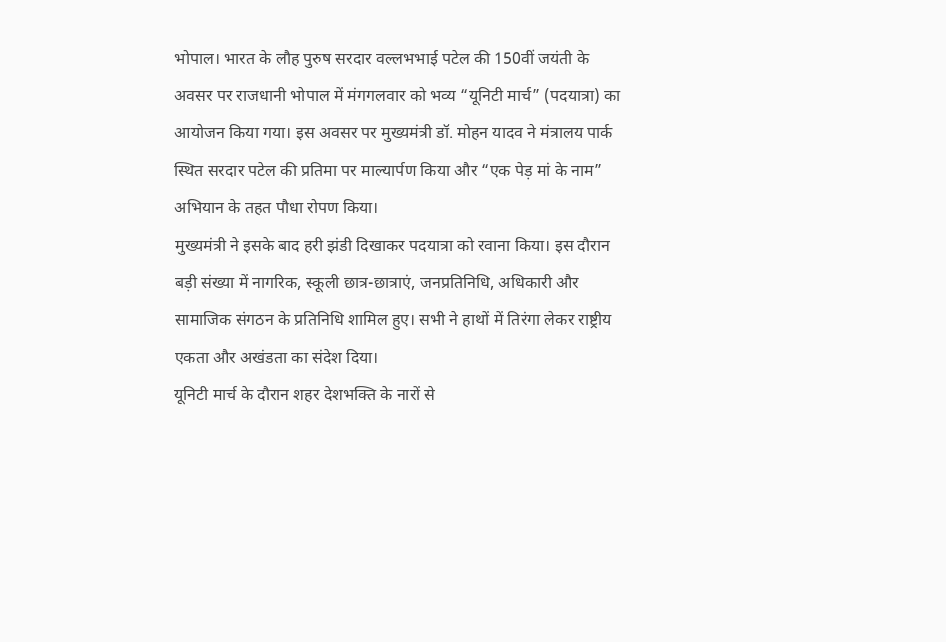भोपाल। भारत के लौह पुरुष सरदार वल्लभभाई पटेल की 150वीं जयंती के अवसर पर राजधानी भोपाल में मंगगलवार को भव्य “यूनिटी मार्च” (पदयात्रा) का आयोजन किया गया। इस अवसर पर मुख्यमंत्री डॉ. मोहन यादव ने मंत्रालय पार्क स्थित सरदार पटेल की प्रतिमा पर माल्यार्पण किया और “एक पेड़ मां के नाम” अभियान के तहत पौधा रोपण किया।
मुख्यमंत्री ने इसके बाद हरी झंडी दिखाकर पदयात्रा को रवाना किया। इस दौरान बड़ी संख्या में नागरिक, स्कूली छात्र-छात्राएं, जनप्रतिनिधि, अधिकारी और सामाजिक संगठन के प्रतिनिधि शामिल हुए। सभी ने हाथों में तिरंगा लेकर राष्ट्रीय एकता और अखंडता का संदेश दिया।
यूनिटी मार्च के दौरान शहर देशभक्ति के नारों से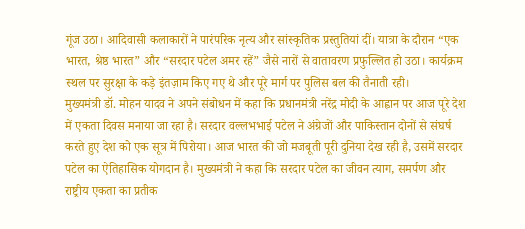गूंज उठा। आदिवासी कलाकारों ने पारंपरिक नृत्य और सांस्कृतिक प्रस्तुतियां दीं। यात्रा के दौरान “एक भारत, श्रेष्ठ भारत” और “सरदार पटेल अमर रहें” जैसे नारों से वातावरण प्रफुल्लित हो उठा। कार्यक्रम स्थल पर सुरक्षा के कड़े इंतज़ाम किए गए थे और पूरे मार्ग पर पुलिस बल की तैनाती रही।
मुख्यमंत्री डॉ. मोहन यादव ने अपने संबोधन में कहा कि प्रधानमंत्री नरेंद्र मोदी के आह्वान पर आज पूरे देश में एकता दिवस मनाया जा रहा है। सरदार वल्लभभाई पटेल ने अंग्रेजों और पाकिस्तान दोनों से संघर्ष करते हुए देश को एक सूत्र में पिरोया। आज भारत की जो मजबूती पूरी दुनिया देख रही है, उसमें सरदार पटेल का ऐतिहासिक योगदान है। मुख्यमंत्री ने कहा कि सरदार पटेल का जीवन त्याग, समर्पण और राष्ट्रीय एकता का प्रतीक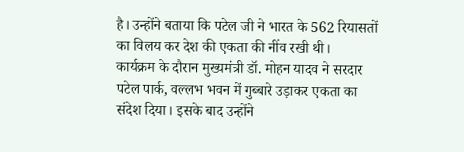है। उन्होंने बताया कि पटेल जी ने भारत के 562 रियासतों का विलय कर देश की एकता की नींव रखी थी।
कार्यक्रम के दौरान मुख्यमंत्री डॉ. मोहन यादव ने सरदार पटेल पार्क, वल्लभ भवन में गुब्बारे उड़ाकर एकता का संदेश दिया। इसके बाद उन्होंने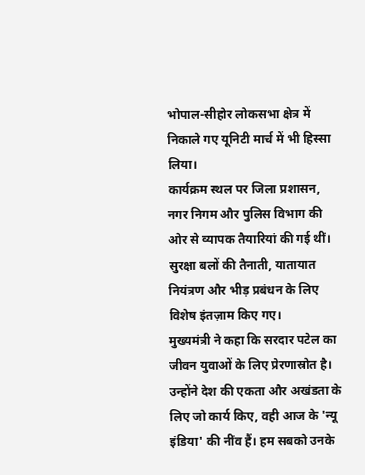भोपाल-सीहोर लोकसभा क्षेत्र में निकाले गए यूनिटी मार्च में भी हिस्सा लिया।
कार्यक्रम स्थल पर जिला प्रशासन, नगर निगम और पुलिस विभाग की ओर से व्यापक तैयारियां की गई थीं। सुरक्षा बलों की तैनाती, यातायात नियंत्रण और भीड़ प्रबंधन के लिए विशेष इंतज़ाम किए गए।
मुख्यमंत्री ने कहा कि सरदार पटेल का जीवन युवाओं के लिए प्रेरणास्रोत है। उन्होंने देश की एकता और अखंडता के लिए जो कार्य किए, वही आज के 'न्यू इंडिया' की नींव हैं। हम सबको उनके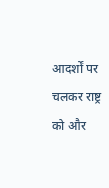आदर्शों पर चलकर राष्ट्र को और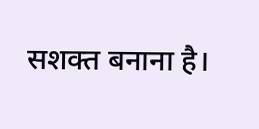सशक्त बनाना है।